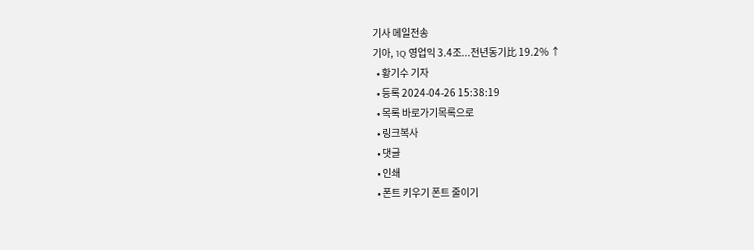기사 메일전송
기아, 1Q 영업익 3.4조...전년동기比 19.2% ↑
  • 황기수 기자
  • 등록 2024-04-26 15:38:19
  • 목록 바로가기목록으로
  • 링크복사
  • 댓글
  • 인쇄
  • 폰트 키우기 폰트 줄이기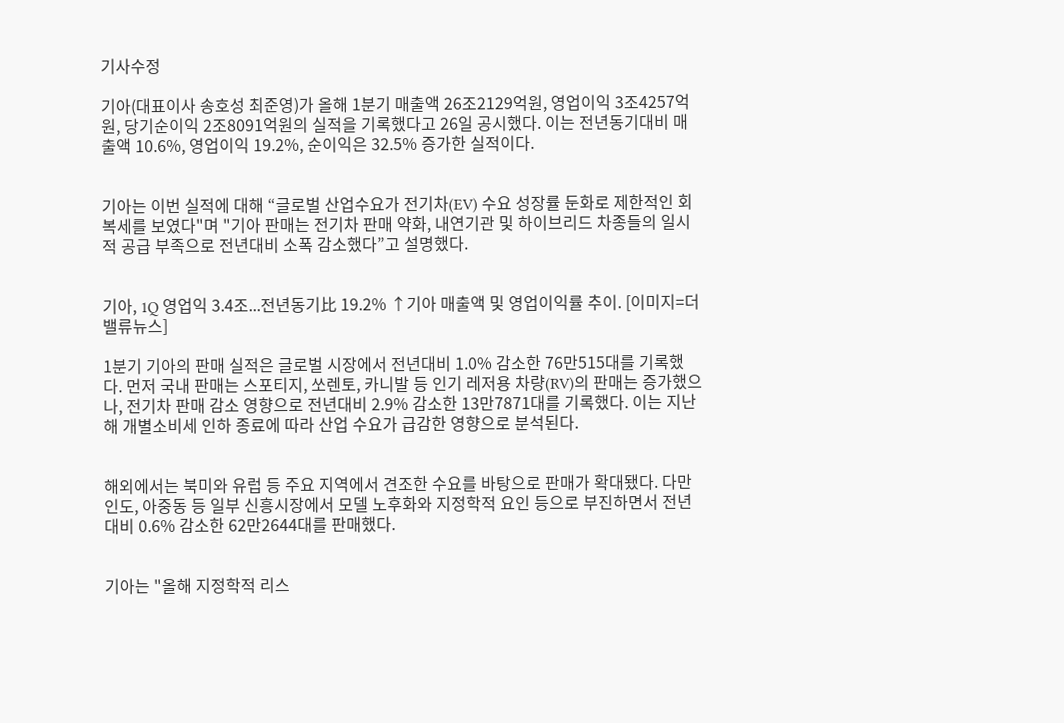기사수정

기아(대표이사 송호성 최준영)가 올해 1분기 매출액 26조2129억원, 영업이익 3조4257억원, 당기순이익 2조8091억원의 실적을 기록했다고 26일 공시했다. 이는 전년동기대비 매출액 10.6%, 영업이익 19.2%, 순이익은 32.5% 증가한 실적이다.


기아는 이번 실적에 대해 “글로벌 산업수요가 전기차(EV) 수요 성장률 둔화로 제한적인 회복세를 보였다"며 "기아 판매는 전기차 판매 약화, 내연기관 및 하이브리드 차종들의 일시적 공급 부족으로 전년대비 소폭 감소했다”고 설명했다.


기아, 1Q 영업익 3.4조...전년동기比 19.2% ↑기아 매출액 및 영업이익률 추이. [이미지=더밸류뉴스]

1분기 기아의 판매 실적은 글로벌 시장에서 전년대비 1.0% 감소한 76만515대를 기록했다. 먼저 국내 판매는 스포티지, 쏘렌토, 카니발 등 인기 레저용 차량(RV)의 판매는 증가했으나, 전기차 판매 감소 영향으로 전년대비 2.9% 감소한 13만7871대를 기록했다. 이는 지난해 개별소비세 인하 종료에 따라 산업 수요가 급감한 영향으로 분석된다.


해외에서는 북미와 유럽 등 주요 지역에서 견조한 수요를 바탕으로 판매가 확대됐다. 다만 인도, 아중동 등 일부 신흥시장에서 모델 노후화와 지정학적 요인 등으로 부진하면서 전년대비 0.6% 감소한 62만2644대를 판매했다.


기아는 "올해 지정학적 리스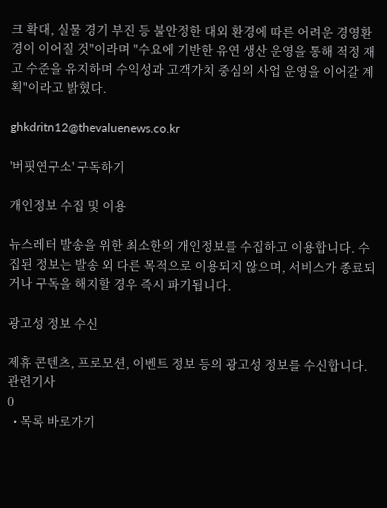크 확대, 실물 경기 부진 등 불안정한 대외 환경에 따른 어려운 경영환경이 이어질 것"이라며 "수요에 기반한 유연 생산 운영을 통해 적정 재고 수준을 유지하며 수익성과 고객가치 중심의 사업 운영을 이어갈 계획"이라고 밝혔다.

ghkdritn12@thevaluenews.co.kr

'버핏연구소' 구독하기

개인정보 수집 및 이용

뉴스레터 발송을 위한 최소한의 개인정보를 수집하고 이용합니다. 수집된 정보는 발송 외 다른 목적으로 이용되지 않으며, 서비스가 종료되거나 구독을 해지할 경우 즉시 파기됩니다.

광고성 정보 수신

제휴 콘텐츠, 프로모션, 이벤트 정보 등의 광고성 정보를 수신합니다.
관련기사
0
  • 목록 바로가기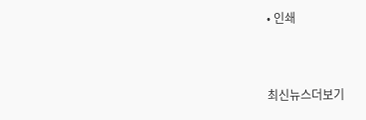• 인쇄


최신뉴스더보기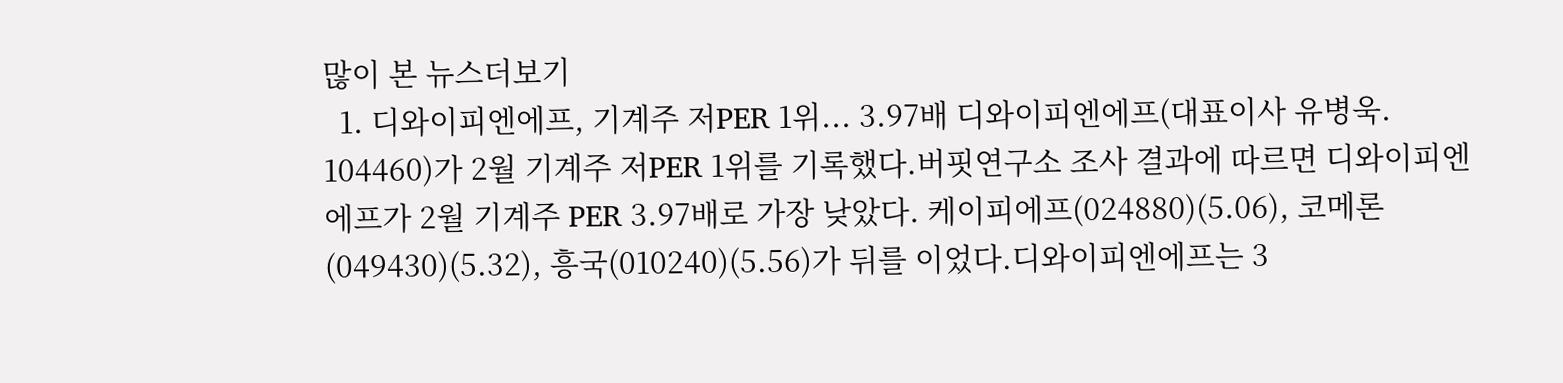많이 본 뉴스더보기
  1. 디와이피엔에프, 기계주 저PER 1위... 3.97배 디와이피엔에프(대표이사 유병욱. 104460)가 2월 기계주 저PER 1위를 기록했다.버핏연구소 조사 결과에 따르면 디와이피엔에프가 2월 기계주 PER 3.97배로 가장 낮았다. 케이피에프(024880)(5.06), 코메론(049430)(5.32), 흥국(010240)(5.56)가 뒤를 이었다.디와이피엔에프는 3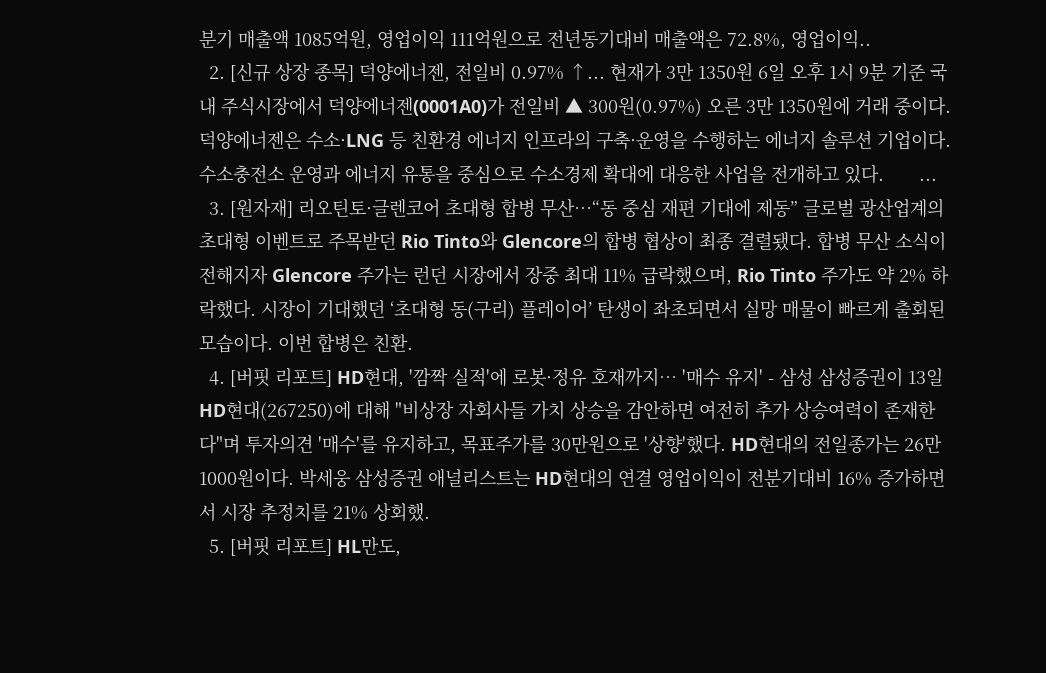분기 매출액 1085억원, 영업이익 111억원으로 전년동기대비 매출액은 72.8%, 영업이익..
  2. [신규 상장 종목] 덕양에너젠, 전일비 0.97% ↑... 현재가 3만 1350원 6일 오후 1시 9분 기준 국내 주식시장에서 덕양에너젠(0001A0)가 전일비 ▲ 300원(0.97%) 오른 3만 1350원에 거래 중이다.  덕양에너젠은 수소·LNG 등 친환경 에너지 인프라의 구축·운영을 수행하는 에너지 솔루션 기업이다. 수소충전소 운영과 에너지 유통을 중심으로 수소경제 확대에 대응한 사업을 전개하고 있다.       ...
  3. [원자재] 리오틴토·글렌코어 초대형 합병 무산…“동 중심 재편 기대에 제동” 글로벌 광산업계의 초대형 이벤트로 주목받던 Rio Tinto와 Glencore의 합병 협상이 최종 결렬됐다. 합병 무산 소식이 전해지자 Glencore 주가는 런던 시장에서 장중 최대 11% 급락했으며, Rio Tinto 주가도 약 2% 하락했다. 시장이 기대했던 ‘초대형 동(구리) 플레이어’ 탄생이 좌초되면서 실망 매물이 빠르게 출회된 모습이다. 이번 합병은 친환.
  4. [버핏 리포트] HD현대, '깜짝 실적'에 로봇·정유 호재까지… '매수 유지' - 삼성 삼성증권이 13일 HD현대(267250)에 대해 "비상장 자회사들 가치 상승을 감안하면 여전히 추가 상승여력이 존재한다"며 투자의견 '매수'를 유지하고, 목표주가를 30만원으로 '상향'했다. HD현대의 전일종가는 26만1000원이다. 박세웅 삼성증권 애널리스트는 HD현대의 연결 영업이익이 전분기대비 16% 증가하면서 시장 추정치를 21% 상회했.
  5. [버핏 리포트] HL만도,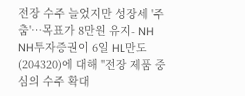전장 수주 늘었지만 성장세 '주춤'…목표가 8만원 유지- NH NH투자증권이 6일 HL만도(204320)에 대해 "전장 제품 중심의 수주 확대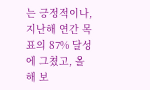는 긍정적이나, 지난해 연간 목표의 87% 달성에 그쳤고, 올해 보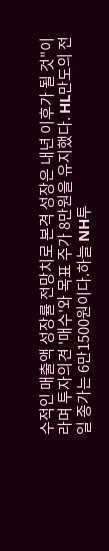수적인 매출액 성장률 전망치로 본격 성장은 내년 이후가 될 것"이라며 투자의견 '매수'와 목표 주가 8만원을 유지했다. HL만도의 전일 종가는 6만1500원이다.하늘 NH투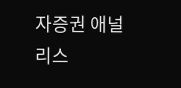자증권 애널리스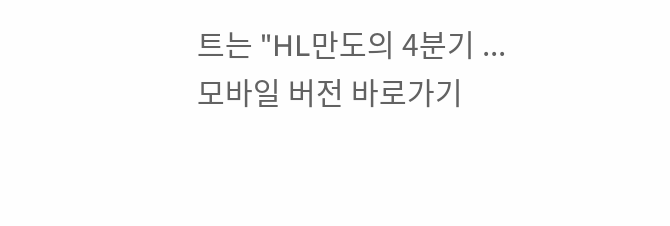트는 "HL만도의 4분기 ...
모바일 버전 바로가기